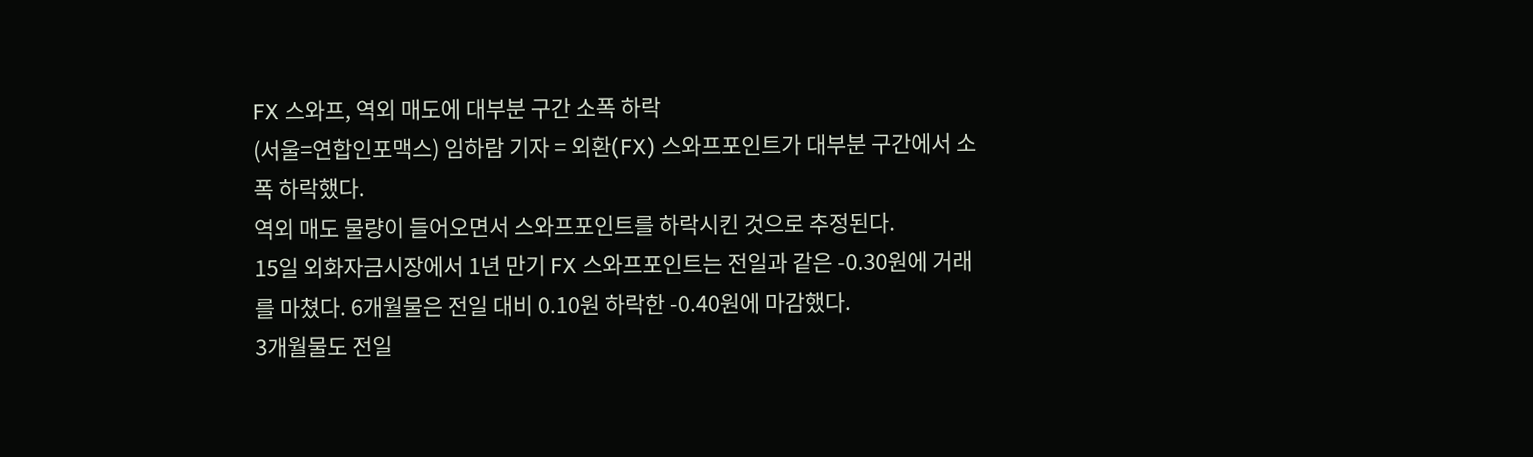FX 스와프, 역외 매도에 대부분 구간 소폭 하락
(서울=연합인포맥스) 임하람 기자 = 외환(FX) 스와프포인트가 대부분 구간에서 소폭 하락했다.
역외 매도 물량이 들어오면서 스와프포인트를 하락시킨 것으로 추정된다.
15일 외화자금시장에서 1년 만기 FX 스와프포인트는 전일과 같은 -0.30원에 거래를 마쳤다. 6개월물은 전일 대비 0.10원 하락한 -0.40원에 마감했다.
3개월물도 전일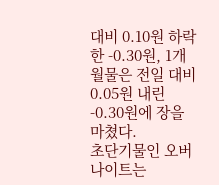대비 0.10원 하락한 -0.30원, 1개월물은 전일 대비 0.05원 내린 -0.30원에 장을 마쳤다.
초단기물인 오버나이트는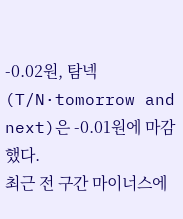-0.02원, 탐넥(T/N·tomorrow and next)은 -0.01원에 마감했다.
최근 전 구간 마이너스에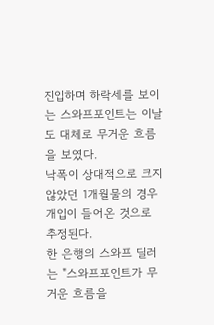진입하며 하락세를 보이는 스와프포인트는 이날도 대체로 무거운 흐름을 보였다.
낙폭이 상대적으로 크지 않았던 1개월물의 경우 개입이 들어온 것으로 추정된다.
한 은행의 스와프 딜러는 "스와프포인트가 무거운 흐름을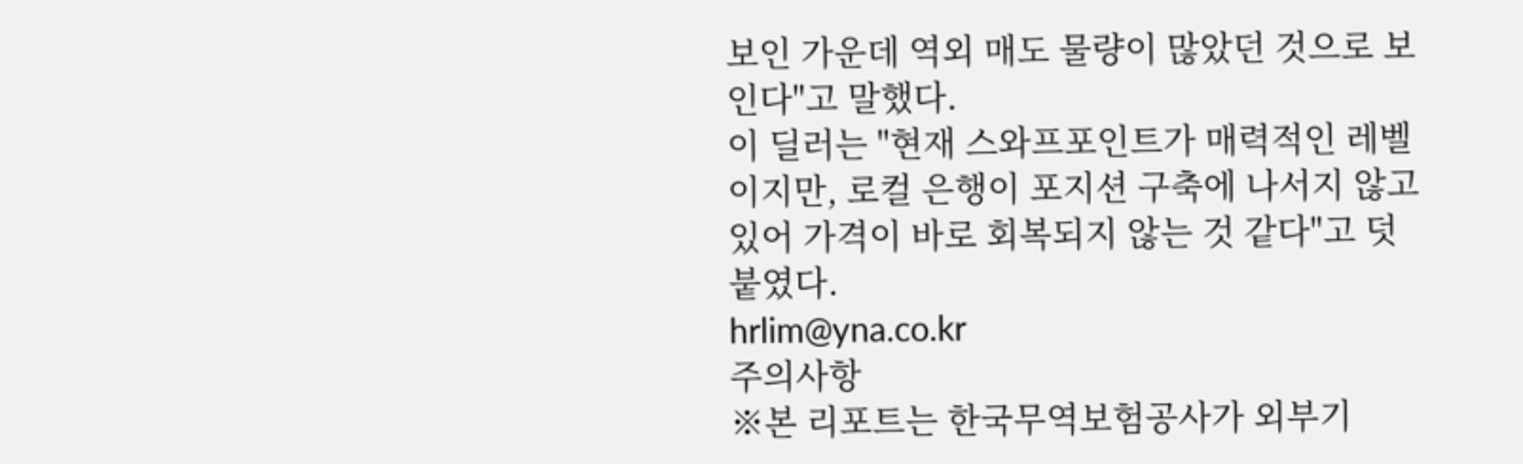보인 가운데 역외 매도 물량이 많았던 것으로 보인다"고 말했다.
이 딜러는 "현재 스와프포인트가 매력적인 레벨이지만, 로컬 은행이 포지션 구축에 나서지 않고 있어 가격이 바로 회복되지 않는 것 같다"고 덧붙였다.
hrlim@yna.co.kr
주의사항
※본 리포트는 한국무역보험공사가 외부기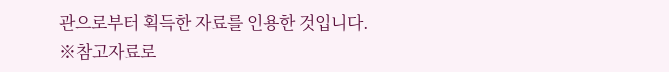관으로부터 획득한 자료를 인용한 것입니다.
※참고자료로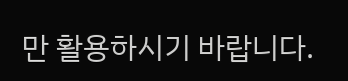만 활용하시기 바랍니다.